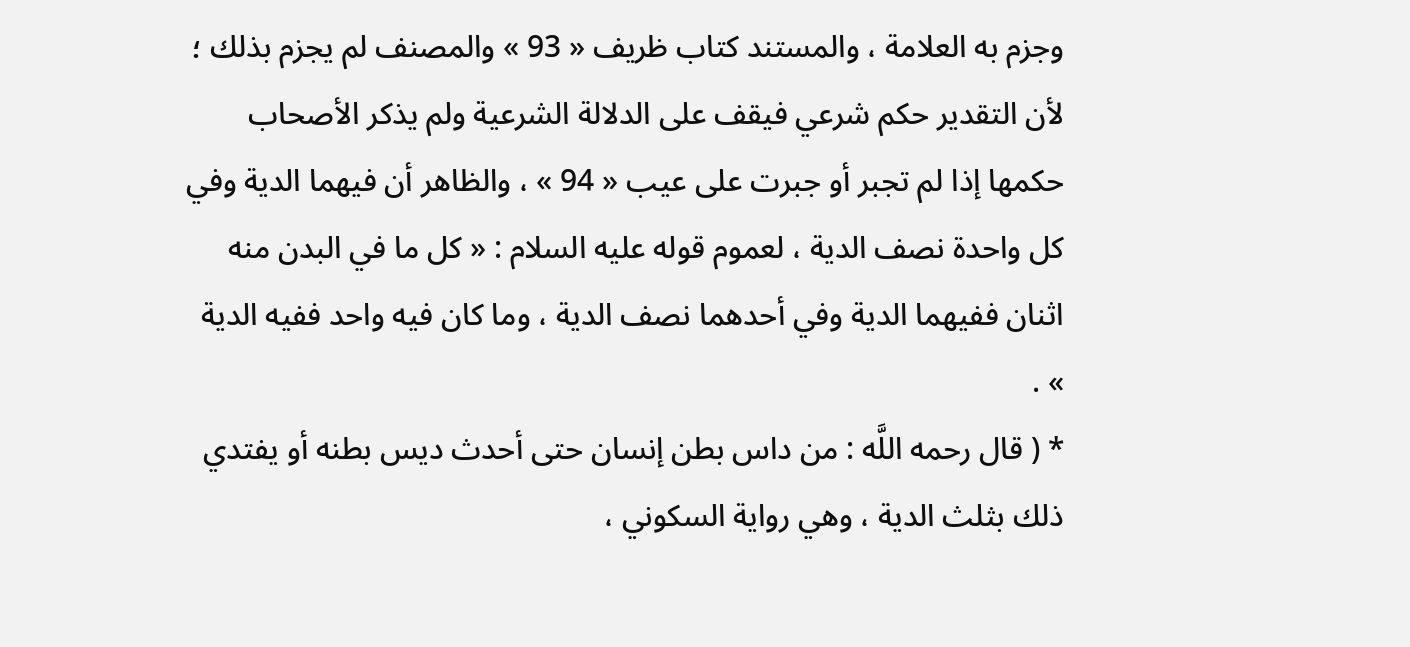وجزم به العلامة ، والمستند كتاب ظريف « 93 » والمصنف لم يجزم بذلك ؛ لأن التقدير حكم شرعي فيقف على الدلالة الشرعية ولم يذكر الأصحاب حكمها إذا لم تجبر أو جبرت على عيب « 94 » ، والظاهر أن فيهما الدية وفي كل واحدة نصف الدية ، لعموم قوله عليه السلام : « كل ما في البدن منه اثنان ففيهما الدية وفي أحدهما نصف الدية ، وما كان فيه واحد ففيه الدية » .
* ( قال رحمه اللَّه : من داس بطن إنسان حتى أحدث ديس بطنه أو يفتدي ذلك بثلث الدية ، وهي رواية السكوني ،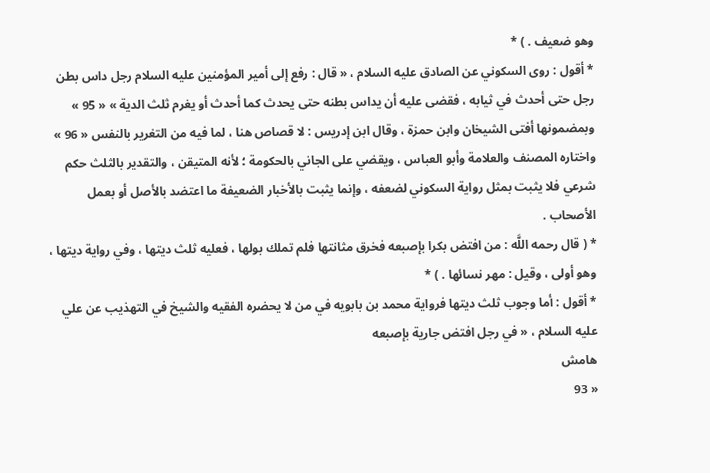وهو ضعيف . ) *
* أقول : روى السكوني عن الصادق عليه السلام ، « قال : رفع إلى أمير المؤمنين عليه السلام رجل داس بطن رجل حتى أحدث في ثيابه ، فقضى عليه أن يداس بطنه حتى يحدث كما أحدث أو يغرم ثلث الدية » « 95 » وبمضمونها أفتى الشيخان وابن حمزة ، وقال ابن إدريس : لا قصاص هنا ، لما فيه من التغرير بالنفس « 96 » واختاره المصنف والعلامة وأبو العباس ، ويقضي على الجاني بالحكومة ؛ لأنه المتيقن ، والتقدير بالثلث حكم شرعي فلا يثبت بمثل رواية السكوني لضعفه ، وإنما يثبت بالأخبار الضعيفة ما اعتضد بالأصل أو بعمل الأصحاب .
* ( قال رحمه اللَّه : من افتض بكرا بإصبعه فخرق مثانتها فلم تملك بولها ، فعليه ثلث ديتها ، وفي رواية ديتها ، وهو أولى ، وقيل : مهر نسائها . ) *
* أقول : أما وجوب ثلث ديتها فرواية محمد بن بابويه في من لا يحضره الفقيه والشيخ في التهذيب عن علي عليه السلام ، « في رجل افتض جارية بإصبعه
هامش
« 93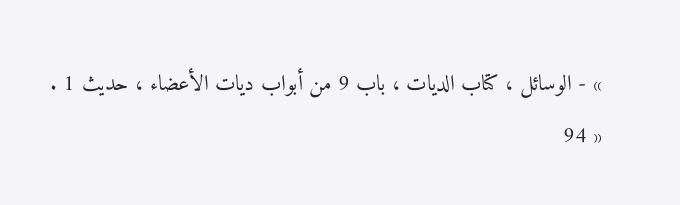» - الوسائل ، كتاب الديات ، باب 9 من أبواب ديات الأعضاء ، حديث 1 .
« 94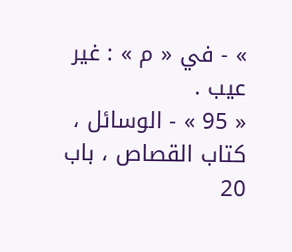» - في « م » : غير عيب .
« 95 » - الوسائل ، كتاب القصاص ، باب 20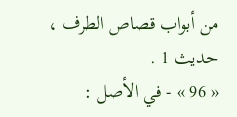من أبواب قصاص الطرف ، حديث 1 .
« 96 » - في الأصل :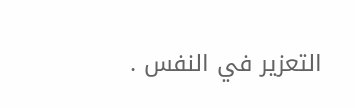التعزير في النفس .